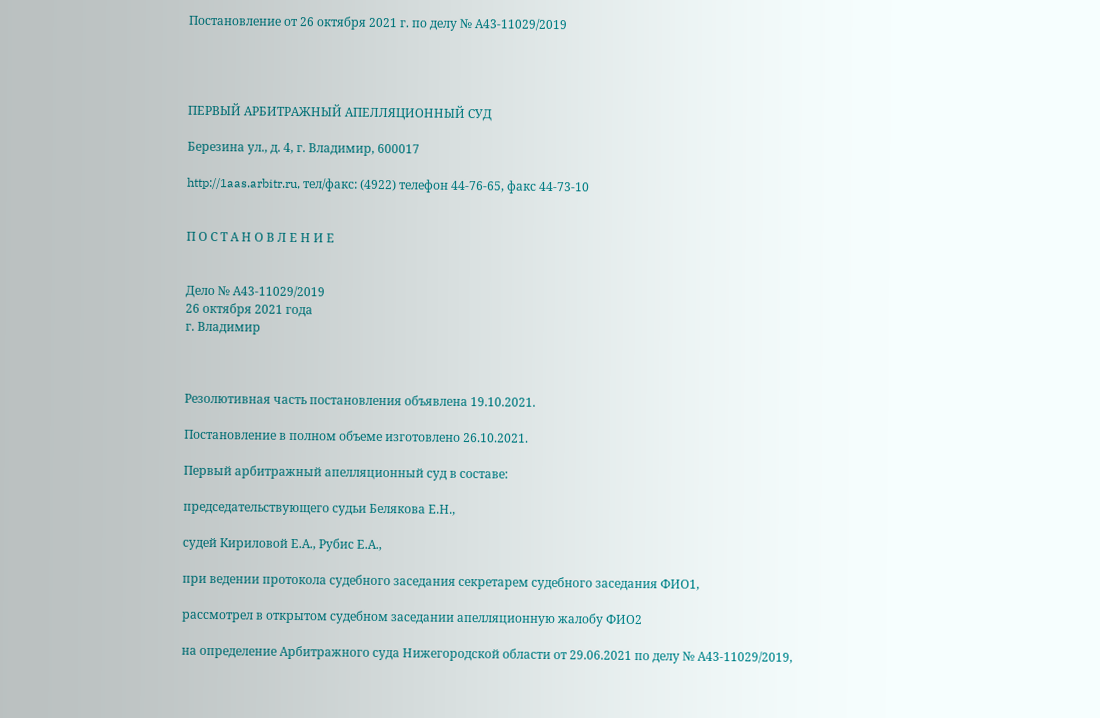Постановление от 26 октября 2021 г. по делу № А43-11029/2019




ПЕРВЫЙ АРБИТРАЖНЫЙ АПЕЛЛЯЦИОННЫЙ СУД

Березина ул., д. 4, г. Владимир, 600017

http://1aas.arbitr.ru, тел/факс: (4922) телефон 44-76-65, факс 44-73-10


П О С Т А Н О В Л Е Н И Е


Дело № А43-11029/2019
26 октября 2021 года
г. Владимир



Резолютивная часть постановления объявлена 19.10.2021.

Постановление в полном объеме изготовлено 26.10.2021.

Первый арбитражный апелляционный суд в составе:

председательствующего судьи Белякова Е.Н.,

судей Кириловой Е.А., Рубис Е.А.,

при ведении протокола судебного заседания секретарем судебного заседания ФИО1,

рассмотрел в открытом судебном заседании апелляционную жалобу ФИО2

на определение Арбитражного суда Нижегородской области от 29.06.2021 по делу № А43-11029/2019,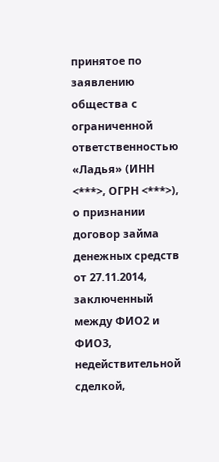принятое по заявлению общества с ограниченной ответственностью «Ладья» (ИНН <***>, ОГРН <***>), о признании договор займа денежных средств от 27.11.2014, заключенный между ФИО2 и ФИО3, недействительной сделкой,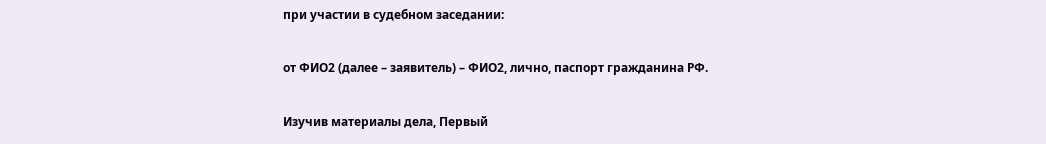при участии в судебном заседании:

от ФИО2 (далее – заявитель) – ФИО2, лично, паспорт гражданина РФ.

Изучив материалы дела, Первый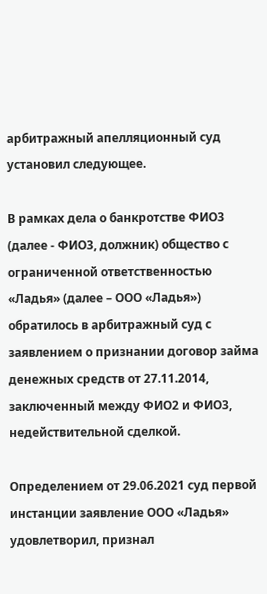арбитражный апелляционный суд установил следующее.

В рамках дела о банкротстве ФИО3 (далее - ФИО3, должник) общество с ограниченной ответственностью «Ладья» (далее – ООО «Ладья») обратилось в арбитражный суд с заявлением о признании договор займа денежных средств от 27.11.2014, заключенный между ФИО2 и ФИО3, недействительной сделкой.

Определением от 29.06.2021 суд первой инстанции заявление ООО «Ладья» удовлетворил, признал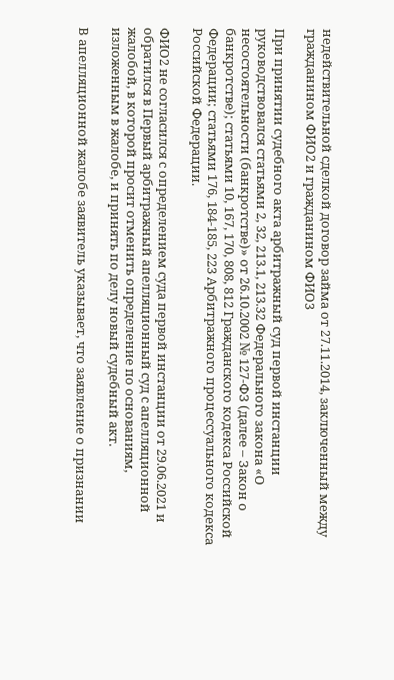недействительной сделкой договор займа от 27.11.2014, заключенный между гражданином ФИО2 и гражданином ФИО3

При принятии судебного акта арбитражный суд первой инстанции руководствовался статьями 2, 32, 213.1, 213.32 Федерального закона «О несостоятельности (банкротстве)» от 26.10.2002 № 127-ФЗ (далее – Закон о банкротстве); статьями 10, 167, 170, 808, 812 Гражданского кодекса Российской Федерации; статьями 176, 184-185, 223 Арбитражного процессуального кодекса Российской Федерации.

ФИО2 не согласился с определением суда первой инстанции от 29.06.2021 и обратился в Первый арбитражный апелляционный суд с апелляционной жалобой, в которой просит отменить определение по основаниям, изложенным в жалобе, и принять по делу новый судебный акт.

В апелляционной жалобе заявитель указывает, что заявление о признании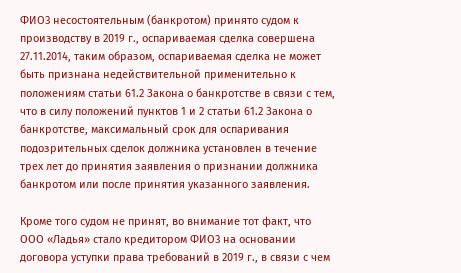ФИО3 несостоятельным (банкротом) принято судом к производству в 2019 г., оспариваемая сделка совершена 27.11.2014, таким образом, оспариваемая сделка не может быть признана недействительной применительно к положениям статьи 61.2 Закона о банкротстве в связи с тем, что в силу положений пунктов 1 и 2 статьи 61.2 Закона о банкротстве, максимальный срок для оспаривания подозрительных сделок должника установлен в течение трех лет до принятия заявления о признании должника банкротом или после принятия указанного заявления.

Кроме того судом не принят, во внимание тот факт, что ООО «Ладья» стало кредитором ФИО3 на основании договора уступки права требований в 2019 г., в связи с чем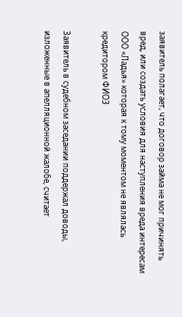заявитель полагает, что договор займа не мог причинять вред, или создать условия для наступления вреда интересам ООО «Ладья» которая к тому моментом не являлась кредитором ФИО3

Заявитель в судебном заседании поддержал доводы, изложенные в апелляционной жалобе, считает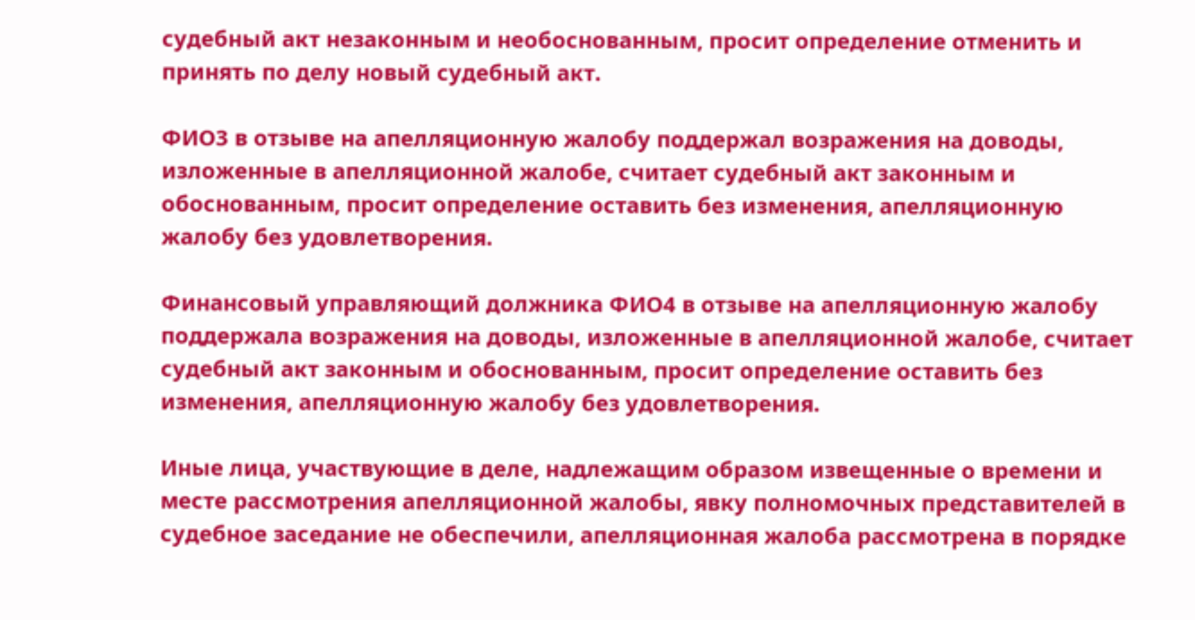судебный акт незаконным и необоснованным, просит определение отменить и принять по делу новый судебный акт.

ФИО3 в отзыве на апелляционную жалобу поддержал возражения на доводы, изложенные в апелляционной жалобе, считает судебный акт законным и обоснованным, просит определение оставить без изменения, апелляционную жалобу без удовлетворения.

Финансовый управляющий должника ФИО4 в отзыве на апелляционную жалобу поддержала возражения на доводы, изложенные в апелляционной жалобе, считает судебный акт законным и обоснованным, просит определение оставить без изменения, апелляционную жалобу без удовлетворения.

Иные лица, участвующие в деле, надлежащим образом извещенные о времени и месте рассмотрения апелляционной жалобы, явку полномочных представителей в судебное заседание не обеспечили, апелляционная жалоба рассмотрена в порядке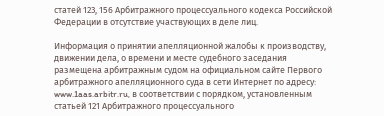статей 123, 156 Арбитражного процессуального кодекса Российской Федерации в отсутствие участвующих в деле лиц.

Информация о принятии апелляционной жалобы к производству, движении дела, о времени и месте судебного заседания размещена арбитражным судом на официальном сайте Первого арбитражного апелляционного суда в сети Интернет по адресу: www.1aas.arbitr.ru, в соответствии с порядком, установленным статьей 121 Арбитражного процессуального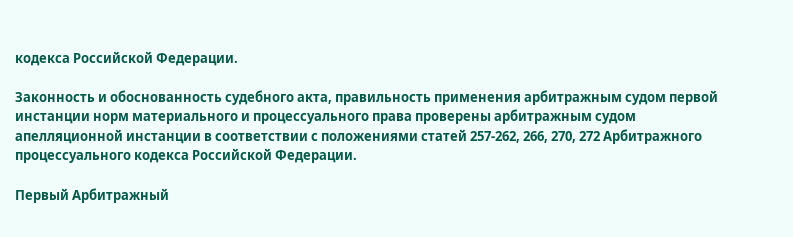кодекса Российской Федерации.

Законность и обоснованность судебного акта, правильность применения арбитражным судом первой инстанции норм материального и процессуального права проверены арбитражным судом апелляционной инстанции в соответствии с положениями статей 257-262, 266, 270, 272 Арбитражного процессуального кодекса Российской Федерации.

Первый Арбитражный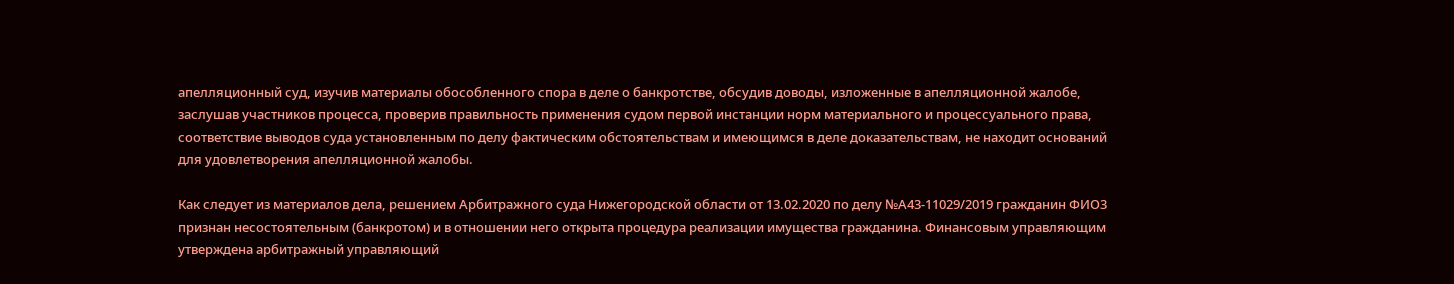апелляционный суд, изучив материалы обособленного спора в деле о банкротстве, обсудив доводы, изложенные в апелляционной жалобе, заслушав участников процесса, проверив правильность применения судом первой инстанции норм материального и процессуального права, соответствие выводов суда установленным по делу фактическим обстоятельствам и имеющимся в деле доказательствам, не находит оснований для удовлетворения апелляционной жалобы.

Как следует из материалов дела, решением Арбитражного суда Нижегородской области от 13.02.2020 по делу №А43-11029/2019 гражданин ФИО3 признан несостоятельным (банкротом) и в отношении него открыта процедура реализации имущества гражданина. Финансовым управляющим утверждена арбитражный управляющий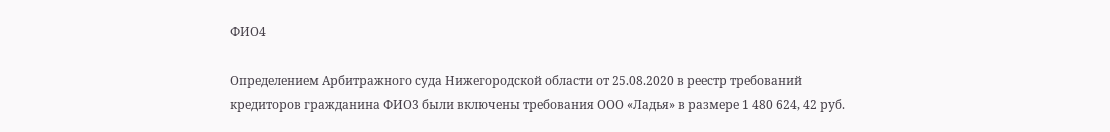ФИО4

Определением Арбитражного суда Нижегородской области от 25.08.2020 в реестр требований кредиторов гражданина ФИО3 были включены требования ООО «Ладья» в размере 1 480 624, 42 руб.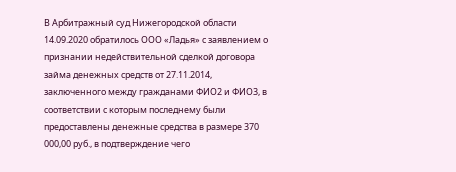В Арбитражный суд Нижегородской области 14.09.2020 обратилось ООО «Ладья» с заявлением о признании недействительной сделкой договора займа денежных средств от 27.11.2014, заключенного между гражданами ФИО2 и ФИО3, в соответствии с которым последнему были предоставлены денежные средства в размере 370 000,00 руб., в подтверждение чего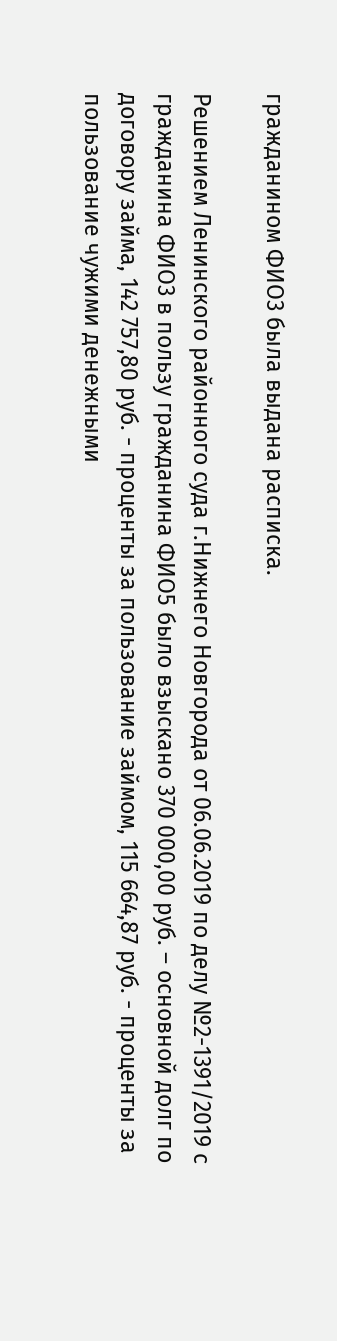гражданином ФИО3 была выдана расписка.

Решением Ленинского районного суда г.Нижнего Новгорода от 06.06.2019 по делу №2-1391/2019 с гражданина ФИО3 в пользу гражданина ФИО5 было взыскано 370 000,00 руб. – основной долг по договору займа, 142 757,80 руб. - проценты за пользование займом, 115 664,87 руб. - проценты за пользование чужими денежными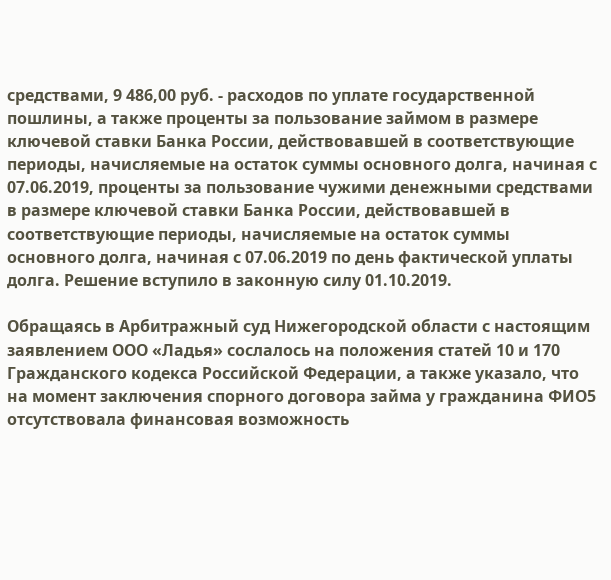средствами, 9 486,00 руб. - расходов по уплате государственной пошлины, а также проценты за пользование займом в размере ключевой ставки Банка России, действовавшей в соответствующие периоды, начисляемые на остаток суммы основного долга, начиная с 07.06.2019, проценты за пользование чужими денежными средствами в размере ключевой ставки Банка России, действовавшей в соответствующие периоды, начисляемые на остаток суммы основного долга, начиная с 07.06.2019 по день фактической уплаты долга. Решение вступило в законную силу 01.10.2019.

Обращаясь в Арбитражный суд Нижегородской области с настоящим заявлением ООО «Ладья» сослалось на положения статей 10 и 170 Гражданского кодекса Российской Федерации, а также указало, что на момент заключения спорного договора займа у гражданина ФИО5 отсутствовала финансовая возможность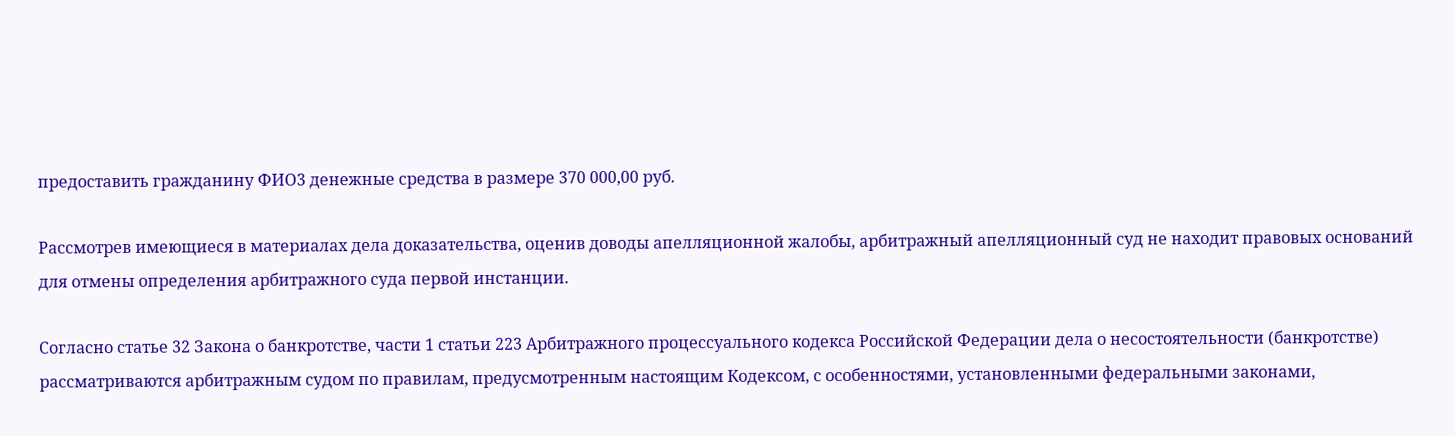предоставить гражданину ФИО3 денежные средства в размере 370 000,00 руб.

Рассмотрев имеющиеся в материалах дела доказательства, оценив доводы апелляционной жалобы, арбитражный апелляционный суд не находит правовых оснований для отмены определения арбитражного суда первой инстанции.

Согласно статье 32 Закона о банкротстве, части 1 статьи 223 Арбитражного процессуального кодекса Российской Федерации дела о несостоятельности (банкротстве) рассматриваются арбитражным судом по правилам, предусмотренным настоящим Кодексом, с особенностями, установленными федеральными законами,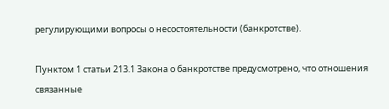регулирующими вопросы о несостоятельности (банкротстве).

Пунктом 1 статьи 213.1 Закона о банкротстве предусмотрено, что отношения связанные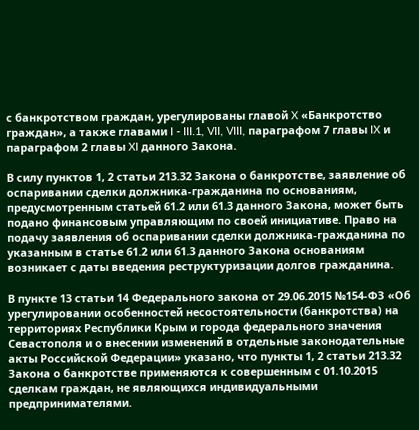с банкротством граждан, урегулированы главой X «Банкротство граждан», а также главами I - III.1, VII, VIII, параграфом 7 главы IX и параграфом 2 главы XI данного Закона.

В силу пунктов 1, 2 статьи 213.32 Закона о банкротстве, заявление об оспаривании сделки должника-гражданина по основаниям, предусмотренным статьей 61.2 или 61.3 данного Закона, может быть подано финансовым управляющим по своей инициативе. Право на подачу заявления об оспаривании сделки должника-гражданина по указанным в статье 61.2 или 61.3 данного Закона основаниям возникает с даты введения реструктуризации долгов гражданина.

В пункте 13 статьи 14 Федерального закона от 29.06.2015 №154-ФЗ «Об урегулировании особенностей несостоятельности (банкротства) на территориях Республики Крым и города федерального значения Севастополя и о внесении изменений в отдельные законодательные акты Российской Федерации» указано, что пункты 1, 2 статьи 213.32 Закона о банкротстве применяются к совершенным с 01.10.2015 сделкам граждан, не являющихся индивидуальными предпринимателями.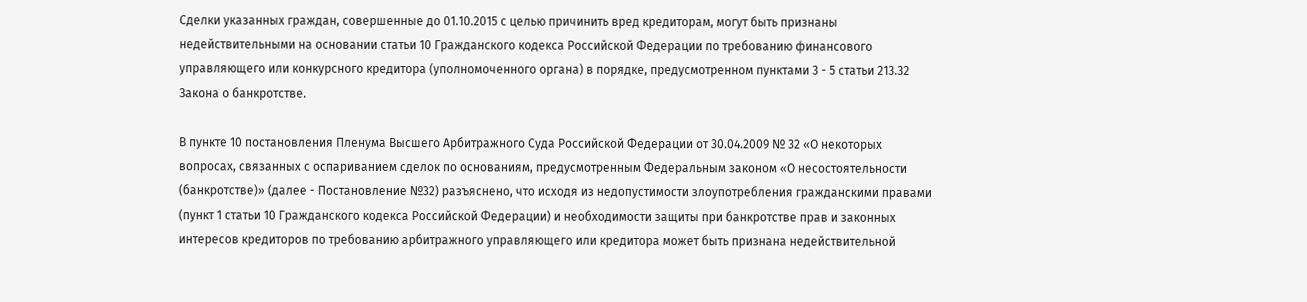Сделки указанных граждан, совершенные до 01.10.2015 с целью причинить вред кредиторам, могут быть признаны недействительными на основании статьи 10 Гражданского кодекса Российской Федерации по требованию финансового управляющего или конкурсного кредитора (уполномоченного органа) в порядке, предусмотренном пунктами 3 - 5 статьи 213.32 Закона о банкротстве.

В пункте 10 постановления Пленума Высшего Арбитражного Суда Российской Федерации от 30.04.2009 № 32 «О некоторых вопросах, связанных с оспариванием сделок по основаниям, предусмотренным Федеральным законом «О несостоятельности (банкротстве)» (далее - Постановление №32) разъяснено, что исходя из недопустимости злоупотребления гражданскими правами (пункт 1 статьи 10 Гражданского кодекса Российской Федерации) и необходимости защиты при банкротстве прав и законных интересов кредиторов по требованию арбитражного управляющего или кредитора может быть признана недействительной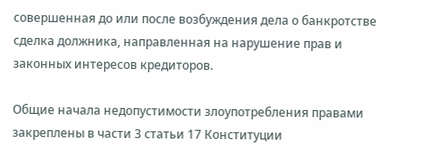совершенная до или после возбуждения дела о банкротстве сделка должника, направленная на нарушение прав и законных интересов кредиторов.

Общие начала недопустимости злоупотребления правами закреплены в части 3 статьи 17 Конституции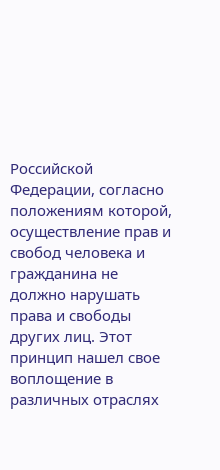Российской Федерации, согласно положениям которой, осуществление прав и свобод человека и гражданина не должно нарушать права и свободы других лиц. Этот принцип нашел свое воплощение в различных отраслях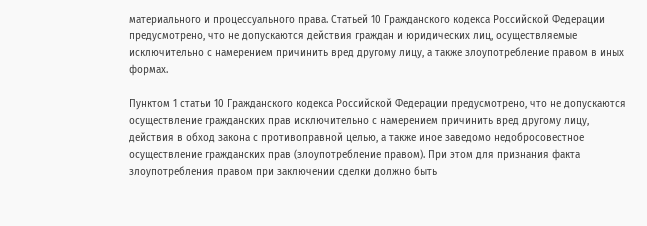материального и процессуального права. Статьей 10 Гражданского кодекса Российской Федерации предусмотрено, что не допускаются действия граждан и юридических лиц, осуществляемые исключительно с намерением причинить вред другому лицу, а также злоупотребление правом в иных формах.

Пунктом 1 статьи 10 Гражданского кодекса Российской Федерации предусмотрено, что не допускаются осуществление гражданских прав исключительно с намерением причинить вред другому лицу, действия в обход закона с противоправной целью, а также иное заведомо недобросовестное осуществление гражданских прав (злоупотребление правом). При этом для признания факта злоупотребления правом при заключении сделки должно быть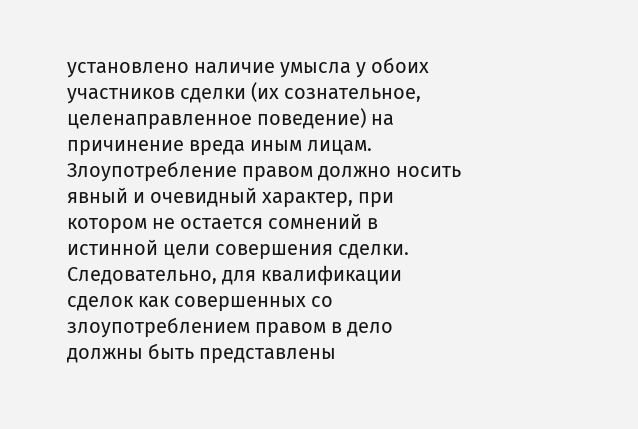установлено наличие умысла у обоих участников сделки (их сознательное, целенаправленное поведение) на причинение вреда иным лицам. Злоупотребление правом должно носить явный и очевидный характер, при котором не остается сомнений в истинной цели совершения сделки. Следовательно, для квалификации сделок как совершенных со злоупотреблением правом в дело должны быть представлены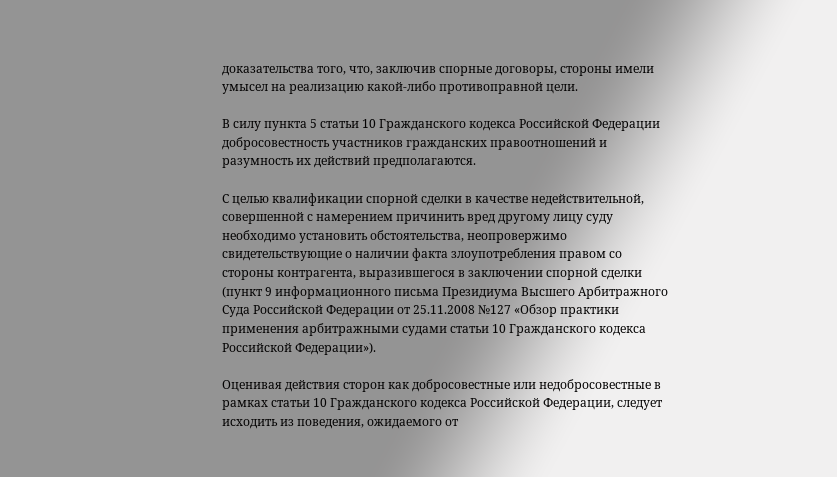доказательства того, что, заключив спорные договоры, стороны имели умысел на реализацию какой-либо противоправной цели.

В силу пункта 5 статьи 10 Гражданского кодекса Российской Федерации добросовестность участников гражданских правоотношений и разумность их действий предполагаются.

С целью квалификации спорной сделки в качестве недействительной, совершенной с намерением причинить вред другому лицу суду необходимо установить обстоятельства, неопровержимо свидетельствующие о наличии факта злоупотребления правом со стороны контрагента, выразившегося в заключении спорной сделки (пункт 9 информационного письма Президиума Высшего Арбитражного Суда Российской Федерации от 25.11.2008 №127 «Обзор практики применения арбитражными судами статьи 10 Гражданского кодекса Российской Федерации»).

Оценивая действия сторон как добросовестные или недобросовестные в рамках статьи 10 Гражданского кодекса Российской Федерации, следует исходить из поведения, ожидаемого от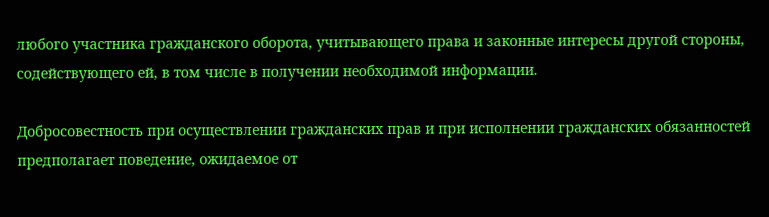любого участника гражданского оборота, учитывающего права и законные интересы другой стороны, содействующего ей, в том числе в получении необходимой информации.

Добросовестность при осуществлении гражданских прав и при исполнении гражданских обязанностей предполагает поведение, ожидаемое от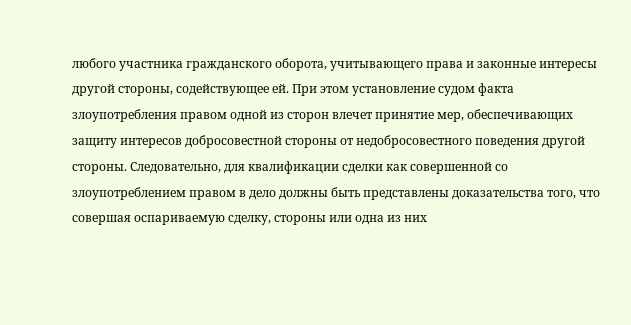любого участника гражданского оборота, учитывающего права и законные интересы другой стороны, содействующее ей. При этом установление судом факта злоупотребления правом одной из сторон влечет принятие мер, обеспечивающих защиту интересов добросовестной стороны от недобросовестного поведения другой стороны. Следовательно, для квалификации сделки как совершенной со злоупотреблением правом в дело должны быть представлены доказательства того, что совершая оспариваемую сделку, стороны или одна из них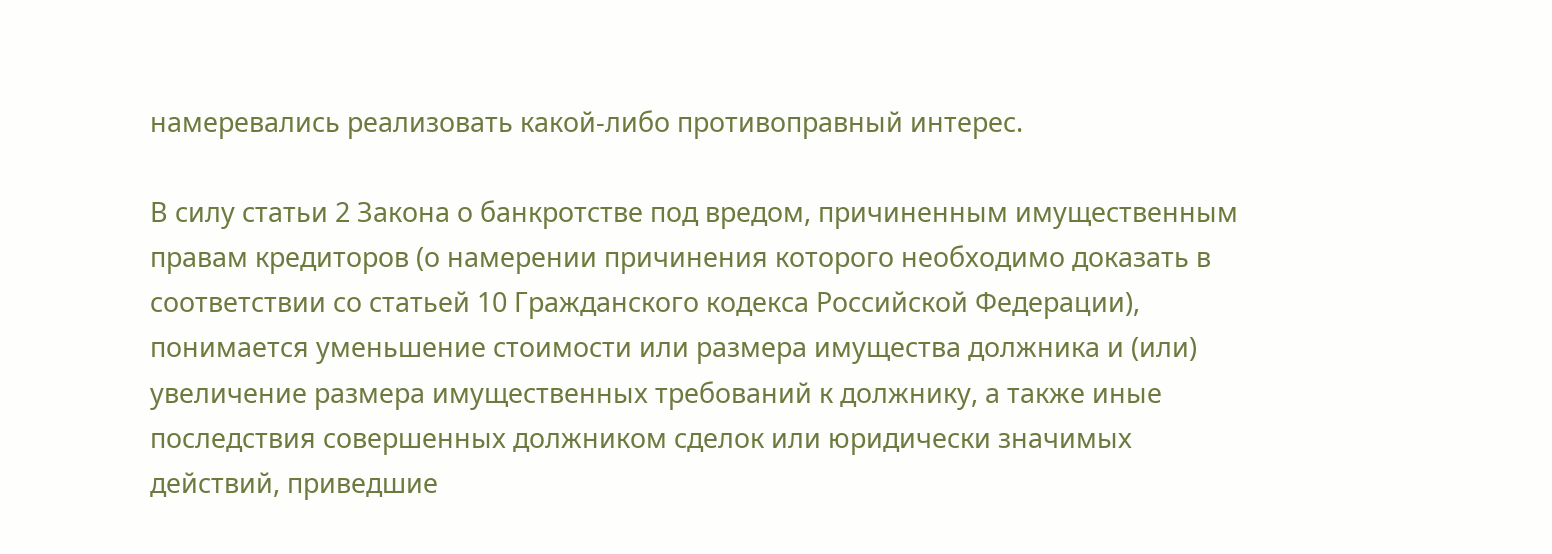намеревались реализовать какой-либо противоправный интерес.

В силу статьи 2 Закона о банкротстве под вредом, причиненным имущественным правам кредиторов (о намерении причинения которого необходимо доказать в соответствии со статьей 10 Гражданского кодекса Российской Федерации), понимается уменьшение стоимости или размера имущества должника и (или) увеличение размера имущественных требований к должнику, а также иные последствия совершенных должником сделок или юридически значимых действий, приведшие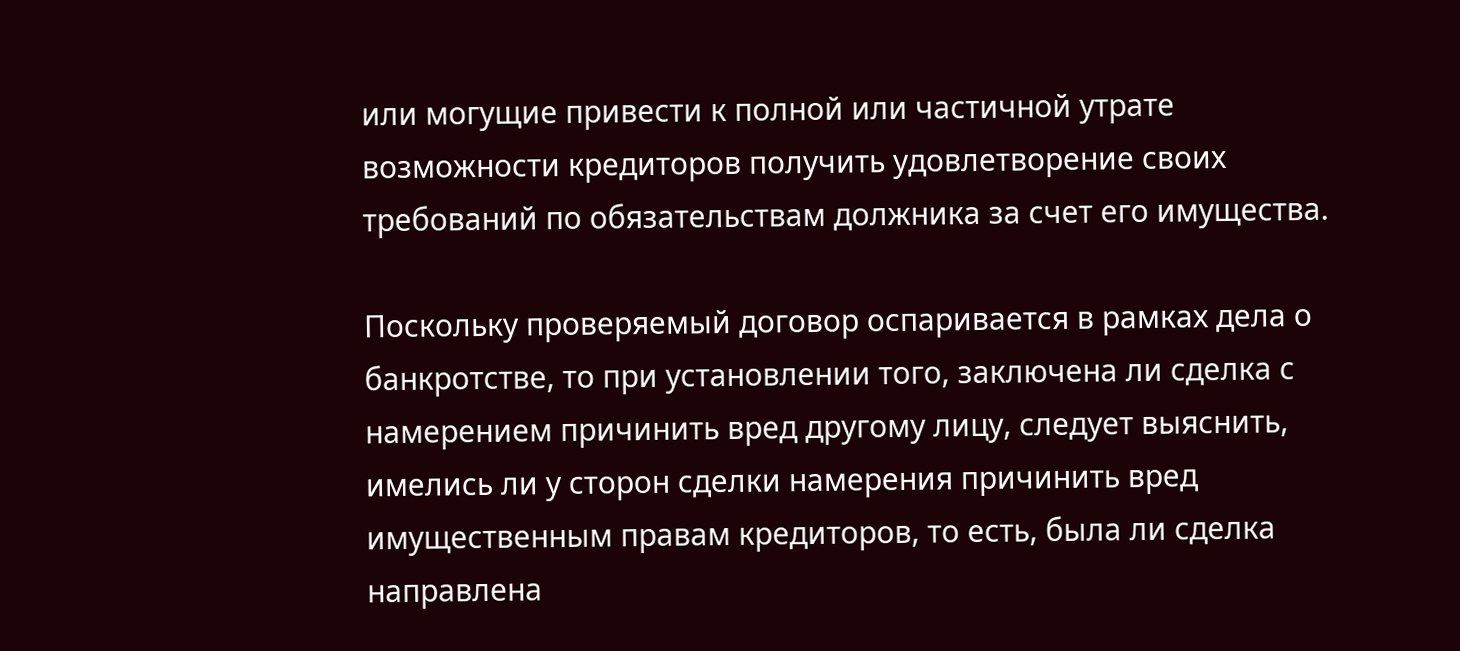или могущие привести к полной или частичной утрате возможности кредиторов получить удовлетворение своих требований по обязательствам должника за счет его имущества.

Поскольку проверяемый договор оспаривается в рамках дела о банкротстве, то при установлении того, заключена ли сделка с намерением причинить вред другому лицу, следует выяснить, имелись ли у сторон сделки намерения причинить вред имущественным правам кредиторов, то есть, была ли сделка направлена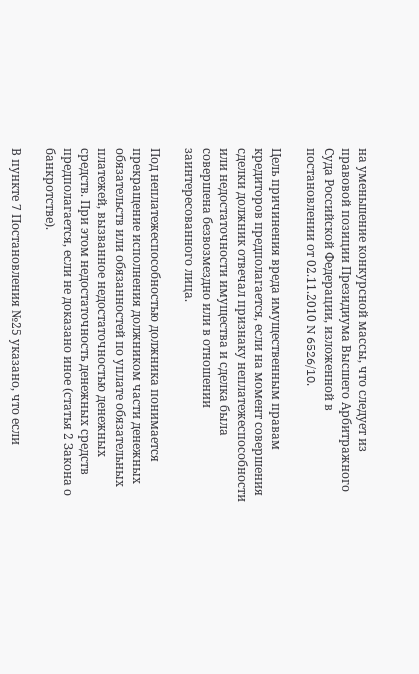на уменьшение конкурсной массы, что следует из правовой позиции Президиума Высшего Арбитражного Суда Российской Федерации, изложенной в постановлении от 02.11.2010 N 6526/10.

Цель причинения вреда имущественным правам кредиторов предполагается, если на момент совершения сделки должник отвечал признаку неплатежеспособности или недостаточности имущества и сделка была совершена безвозмездно или в отношении заинтересованного лица.

Под неплатежеспособностью должника понимается прекращение исполнения должником части денежных обязательств или обязанностей по уплате обязательных платежей, вызванное недостаточностью денежных средств. При этом недостаточность денежных средств предполагается, если не доказано иное (статья 2 Закона о банкротстве).

В пункте 7 Постановления №25 указано, что если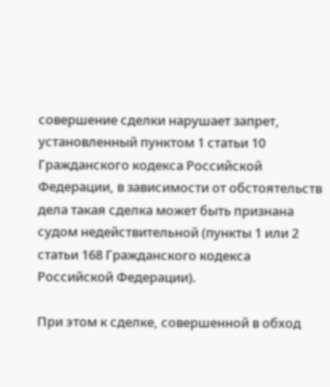совершение сделки нарушает запрет, установленный пунктом 1 статьи 10 Гражданского кодекса Российской Федерации, в зависимости от обстоятельств дела такая сделка может быть признана судом недействительной (пункты 1 или 2 статьи 168 Гражданского кодекса Российской Федерации).

При этом к сделке, совершенной в обход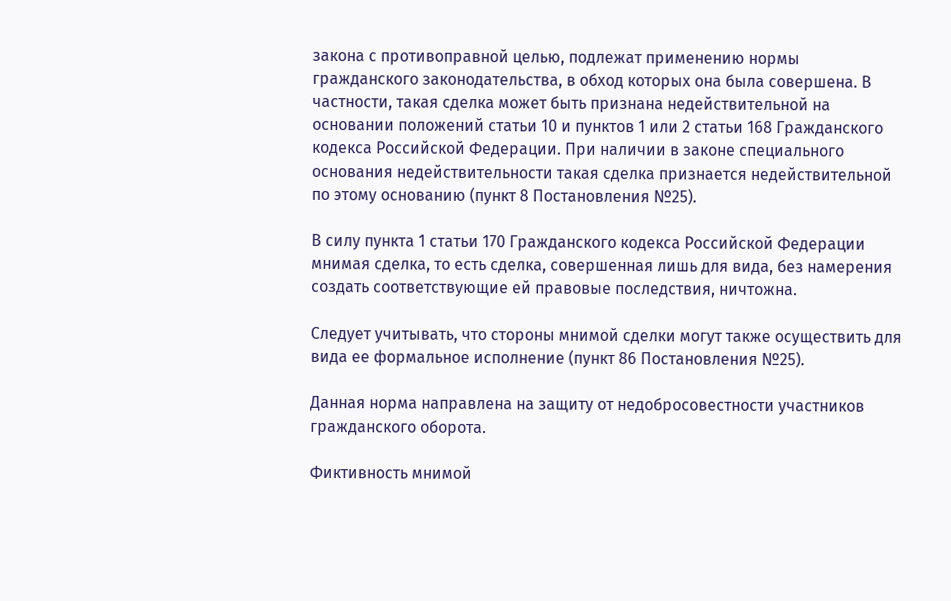закона с противоправной целью, подлежат применению нормы гражданского законодательства, в обход которых она была совершена. В частности, такая сделка может быть признана недействительной на основании положений статьи 10 и пунктов 1 или 2 статьи 168 Гражданского кодекса Российской Федерации. При наличии в законе специального основания недействительности такая сделка признается недействительной по этому основанию (пункт 8 Постановления №25).

В силу пункта 1 статьи 170 Гражданского кодекса Российской Федерации мнимая сделка, то есть сделка, совершенная лишь для вида, без намерения создать соответствующие ей правовые последствия, ничтожна.

Следует учитывать, что стороны мнимой сделки могут также осуществить для вида ее формальное исполнение (пункт 86 Постановления №25).

Данная норма направлена на защиту от недобросовестности участников гражданского оборота.

Фиктивность мнимой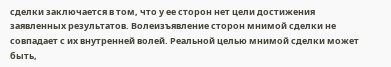сделки заключается в том, что у ее сторон нет цели достижения заявленных результатов. Волеизъявление сторон мнимой сделки не совпадает с их внутренней волей. Реальной целью мнимой сделки может быть,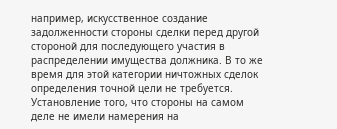например, искусственное создание задолженности стороны сделки перед другой стороной для последующего участия в распределении имущества должника. В то же время для этой категории ничтожных сделок определения точной цели не требуется. Установление того, что стороны на самом деле не имели намерения на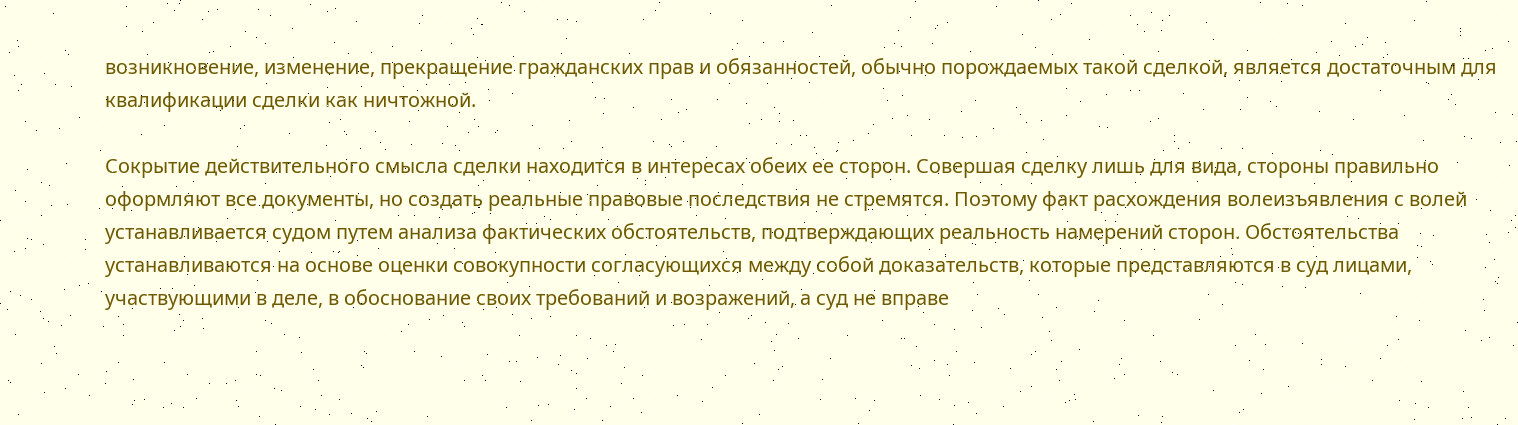возникновение, изменение, прекращение гражданских прав и обязанностей, обычно порождаемых такой сделкой, является достаточным для квалификации сделки как ничтожной.

Сокрытие действительного смысла сделки находится в интересах обеих ее сторон. Совершая сделку лишь для вида, стороны правильно оформляют все документы, но создать реальные правовые последствия не стремятся. Поэтому факт расхождения волеизъявления с волей устанавливается судом путем анализа фактических обстоятельств, подтверждающих реальность намерений сторон. Обстоятельства устанавливаются на основе оценки совокупности согласующихся между собой доказательств, которые представляются в суд лицами, участвующими в деле, в обоснование своих требований и возражений, а суд не вправе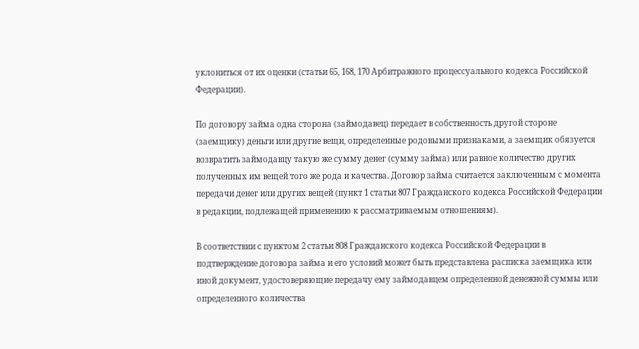уклониться от их оценки (статьи 65, 168, 170 Арбитражного процессуального кодекса Российской Федерации).

По договору займа одна сторона (займодавец) передает в собственность другой стороне (заемщику) деньги или другие вещи, определенные родовыми признаками, а заемщик обязуется возвратить займодавцу такую же сумму денег (сумму займа) или равное количество других полученных им вещей того же рода и качества. Договор займа считается заключенным с момента передачи денег или других вещей (пункт 1 статьи 807 Гражданского кодекса Российской Федерации в редакции, подлежащей применению к рассматриваемым отношениям).

В соответствии с пунктом 2 статьи 808 Гражданского кодекса Российской Федерации в подтверждение договора займа и его условий может быть представлена расписка заемщика или иной документ, удостоверяющие передачу ему займодавцем определенной денежной суммы или определенного количества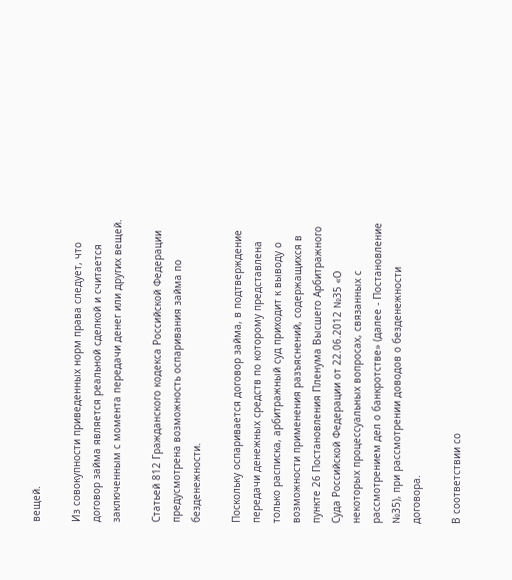вещей.

Из совокупности приведенных норм права следует, что договор займа является реальной сделкой и считается заключенным с момента передачи денег или других вещей.

Статьей 812 Гражданского кодекса Российской Федерации предусмотрена возможность оспаривания займа по безденежности.

Поскольку оспаривается договор займа, в подтверждение передачи денежных средств по которому представлена только расписка, арбитражный суд приходит к выводу о возможности применения разъяснений, содержащихся в пункте 26 Постановления Пленума Высшего Арбитражного Суда Российской Федерации от 22.06.2012 №35 «О некоторых процессуальных вопросах, связанных с рассмотрением дел о банкротстве» (далее - Постановление №35), при рассмотрении доводов о безденежности договора.

В соответствии со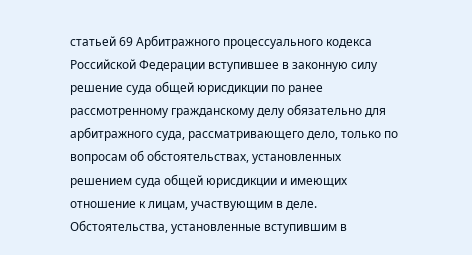статьей 69 Арбитражного процессуального кодекса Российской Федерации вступившее в законную силу решение суда общей юрисдикции по ранее рассмотренному гражданскому делу обязательно для арбитражного суда, рассматривающего дело, только по вопросам об обстоятельствах, установленных решением суда общей юрисдикции и имеющих отношение к лицам, участвующим в деле. Обстоятельства, установленные вступившим в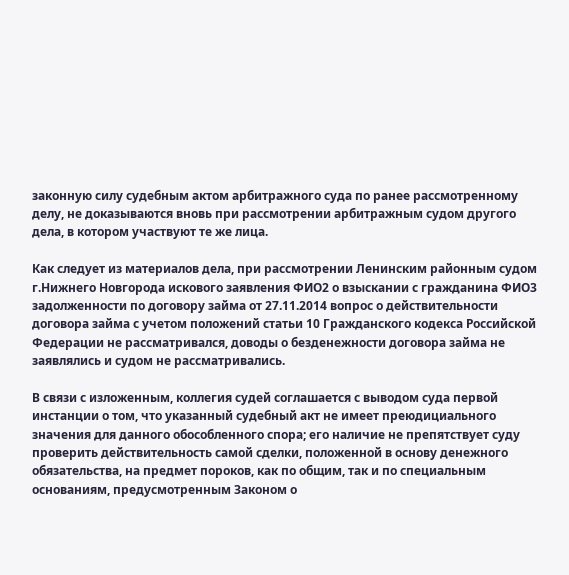законную силу судебным актом арбитражного суда по ранее рассмотренному делу, не доказываются вновь при рассмотрении арбитражным судом другого дела, в котором участвуют те же лица.

Как следует из материалов дела, при рассмотрении Ленинским районным судом г.Нижнего Новгорода искового заявления ФИО2 о взыскании с гражданина ФИО3 задолженности по договору займа от 27.11.2014 вопрос о действительности договора займа с учетом положений статьи 10 Гражданского кодекса Российской Федерации не рассматривался, доводы о безденежности договора займа не заявлялись и судом не рассматривались.

В связи с изложенным, коллегия судей соглашается с выводом суда первой инстанции о том, что указанный судебный акт не имеет преюдициального значения для данного обособленного спора; его наличие не препятствует суду проверить действительность самой сделки, положенной в основу денежного обязательства, на предмет пороков, как по общим, так и по специальным основаниям, предусмотренным Законом о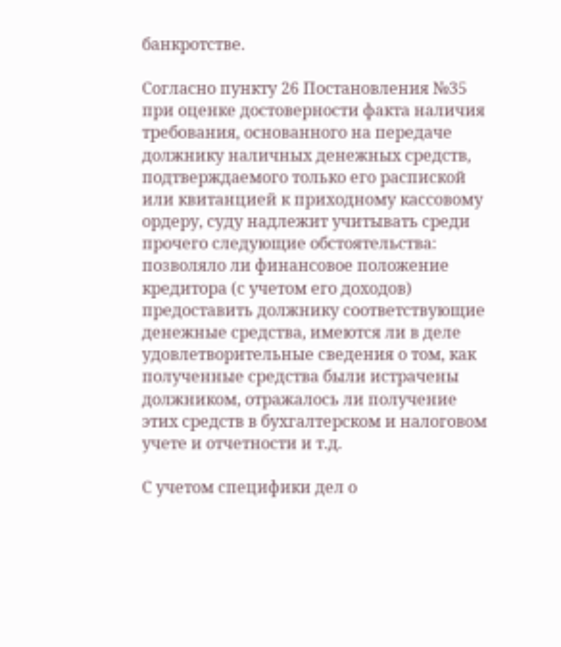банкротстве.

Согласно пункту 26 Постановления №35 при оценке достоверности факта наличия требования, основанного на передаче должнику наличных денежных средств, подтверждаемого только его распиской или квитанцией к приходному кассовому ордеру, суду надлежит учитывать среди прочего следующие обстоятельства: позволяло ли финансовое положение кредитора (с учетом его доходов) предоставить должнику соответствующие денежные средства, имеются ли в деле удовлетворительные сведения о том, как полученные средства были истрачены должником, отражалось ли получение этих средств в бухгалтерском и налоговом учете и отчетности и т.д.

С учетом специфики дел о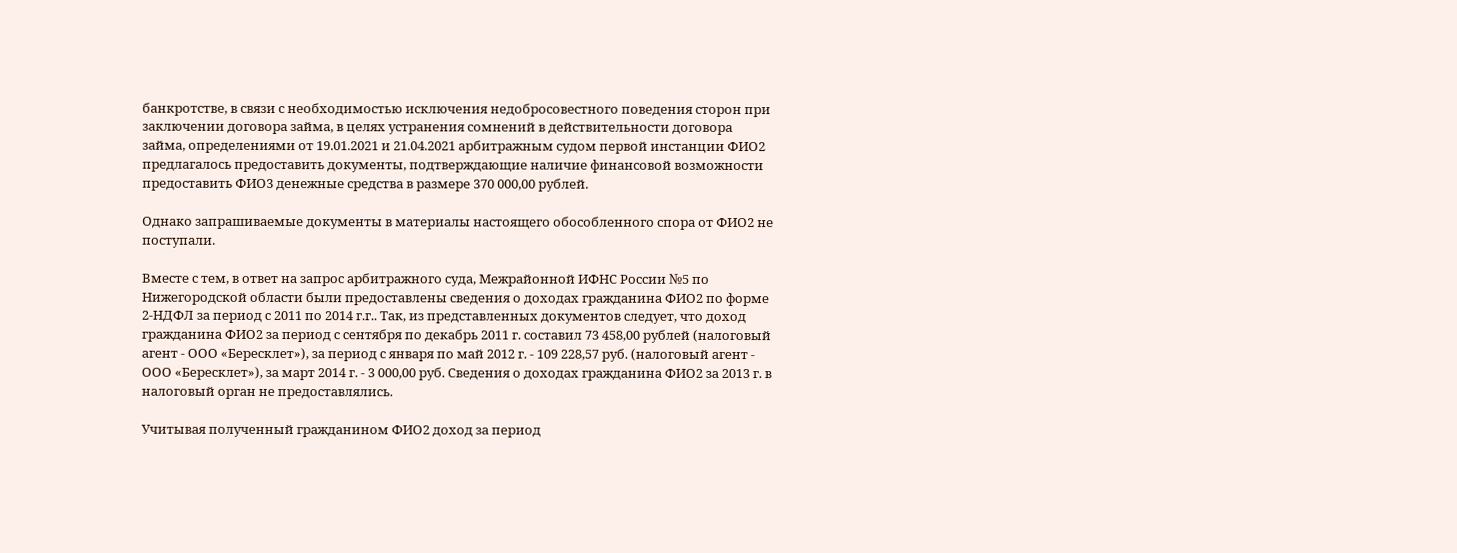банкротстве, в связи с необходимостью исключения недобросовестного поведения сторон при заключении договора займа, в целях устранения сомнений в действительности договора займа, определениями от 19.01.2021 и 21.04.2021 арбитражным судом первой инстанции ФИО2 предлагалось предоставить документы, подтверждающие наличие финансовой возможности предоставить ФИО3 денежные средства в размере 370 000,00 рублей.

Однако запрашиваемые документы в материалы настоящего обособленного спора от ФИО2 не поступали.

Вместе с тем, в ответ на запрос арбитражного суда, Межрайонной ИФНС России №5 по Нижегородской области были предоставлены сведения о доходах гражданина ФИО2 по форме 2-НДФЛ за период с 2011 по 2014 г.г.. Так, из представленных документов следует, что доход гражданина ФИО2 за период с сентября по декабрь 2011 г. составил 73 458,00 рублей (налоговый агент - ООО «Бересклет»), за период с января по май 2012 г. - 109 228,57 руб. (налоговый агент - ООО «Бересклет»), за март 2014 г. - 3 000,00 руб. Сведения о доходах гражданина ФИО2 за 2013 г. в налоговый орган не предоставлялись.

Учитывая полученный гражданином ФИО2 доход за период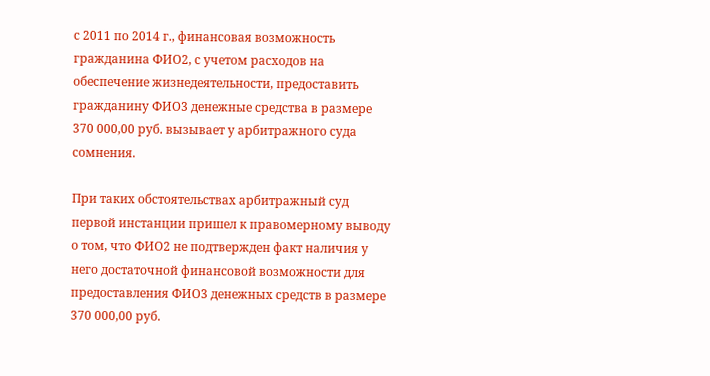с 2011 по 2014 г., финансовая возможность гражданина ФИО2, с учетом расходов на обеспечение жизнедеятельности, предоставить гражданину ФИО3 денежные средства в размере 370 000,00 руб. вызывает у арбитражного суда сомнения.

При таких обстоятельствах арбитражный суд первой инстанции пришел к правомерному выводу о том, что ФИО2 не подтвержден факт наличия у него достаточной финансовой возможности для предоставления ФИО3 денежных средств в размере 370 000,00 руб.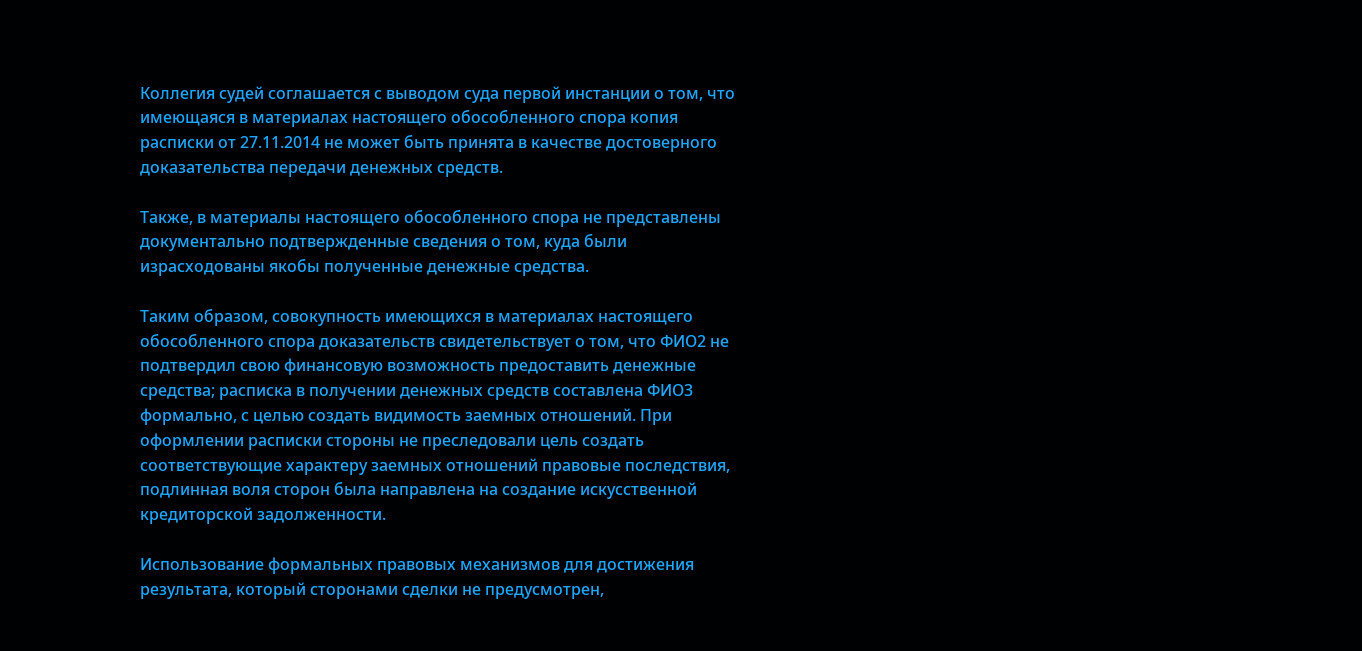Коллегия судей соглашается с выводом суда первой инстанции о том, что имеющаяся в материалах настоящего обособленного спора копия расписки от 27.11.2014 не может быть принята в качестве достоверного доказательства передачи денежных средств.

Также, в материалы настоящего обособленного спора не представлены документально подтвержденные сведения о том, куда были израсходованы якобы полученные денежные средства.

Таким образом, совокупность имеющихся в материалах настоящего обособленного спора доказательств свидетельствует о том, что ФИО2 не подтвердил свою финансовую возможность предоставить денежные средства; расписка в получении денежных средств составлена ФИО3 формально, с целью создать видимость заемных отношений. При оформлении расписки стороны не преследовали цель создать соответствующие характеру заемных отношений правовые последствия, подлинная воля сторон была направлена на создание искусственной кредиторской задолженности.

Использование формальных правовых механизмов для достижения результата, который сторонами сделки не предусмотрен,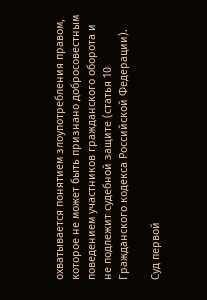охватывается понятием злоупотребления правом, которое не может быть признано добросовестным поведением участников гражданского оборота и не подлежит судебной защите (статья 10 Гражданского кодекса Российской Федерации).

Суд первой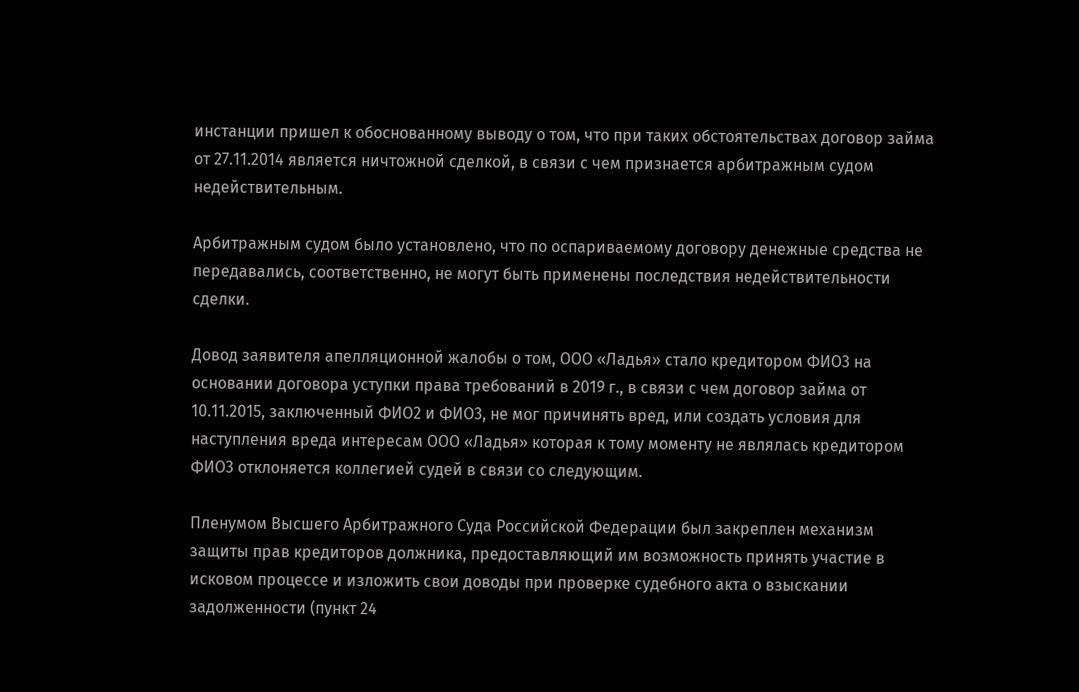инстанции пришел к обоснованному выводу о том, что при таких обстоятельствах договор займа от 27.11.2014 является ничтожной сделкой, в связи с чем признается арбитражным судом недействительным.

Арбитражным судом было установлено, что по оспариваемому договору денежные средства не передавались, соответственно, не могут быть применены последствия недействительности сделки.

Довод заявителя апелляционной жалобы о том, ООО «Ладья» стало кредитором ФИО3 на основании договора уступки права требований в 2019 г., в связи с чем договор займа от 10.11.2015, заключенный ФИО2 и ФИО3, не мог причинять вред, или создать условия для наступления вреда интересам ООО «Ладья» которая к тому моменту не являлась кредитором ФИО3 отклоняется коллегией судей в связи со следующим.

Пленумом Высшего Арбитражного Суда Российской Федерации был закреплен механизм защиты прав кредиторов должника, предоставляющий им возможность принять участие в исковом процессе и изложить свои доводы при проверке судебного акта о взыскании задолженности (пункт 24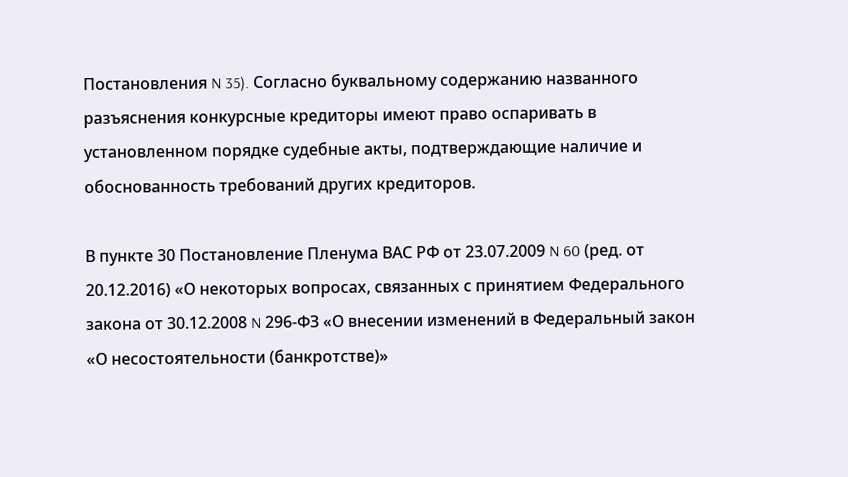Постановления N 35). Согласно буквальному содержанию названного разъяснения конкурсные кредиторы имеют право оспаривать в установленном порядке судебные акты, подтверждающие наличие и обоснованность требований других кредиторов.

В пункте 30 Постановление Пленума ВАС РФ от 23.07.2009 N 60 (ред. от 20.12.2016) «О некоторых вопросах, связанных с принятием Федерального закона от 30.12.2008 N 296-ФЗ «О внесении изменений в Федеральный закон «О несостоятельности (банкротстве)»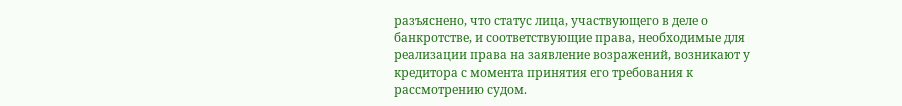разъяснено, что статус лица, участвующего в деле о банкротстве, и соответствующие права, необходимые для реализации права на заявление возражений, возникают у кредитора с момента принятия его требования к рассмотрению судом.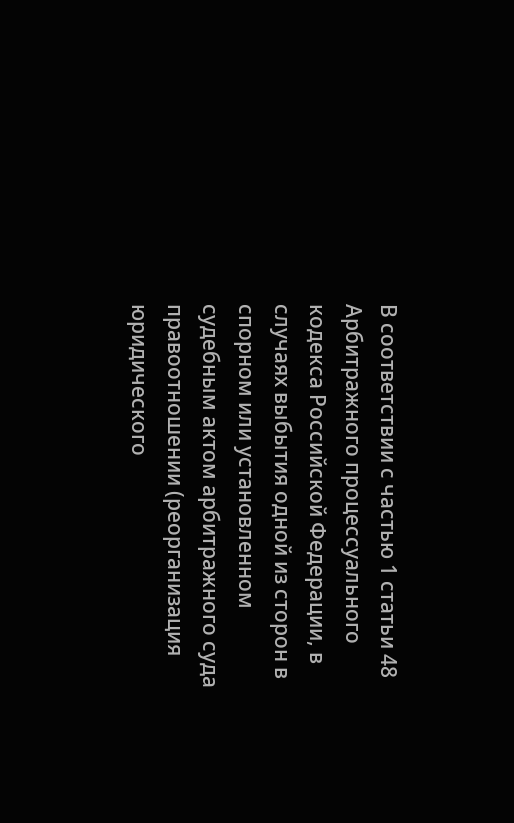В соответствии с частью 1 статьи 48 Арбитражного процессуального кодекса Российской Федерации, в случаях выбытия одной из сторон в спорном или установленном судебным актом арбитражного суда правоотношении (реорганизация юридического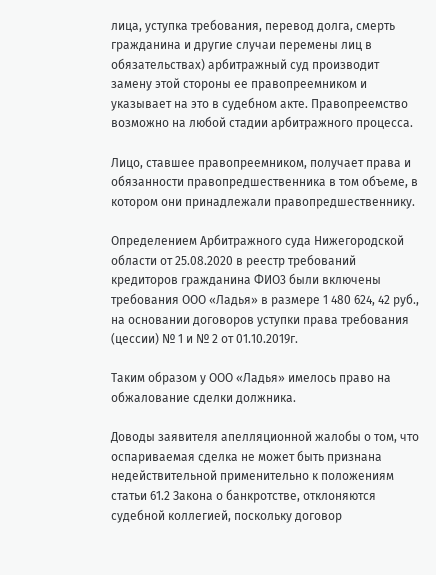лица, уступка требования, перевод долга, смерть гражданина и другие случаи перемены лиц в обязательствах) арбитражный суд производит замену этой стороны ее правопреемником и указывает на это в судебном акте. Правопреемство возможно на любой стадии арбитражного процесса.

Лицо, ставшее правопреемником, получает права и обязанности правопредшественника в том объеме, в котором они принадлежали правопредшественнику.

Определением Арбитражного суда Нижегородской области oт 25.08.2020 в реестр требований кредиторов гражданина ФИО3 были включены требования ООО «Ладья» в размере 1 480 624, 42 руб., на основании договоров уступки права требования (цессии) № 1 и № 2 от 01.10.2019г.

Таким образом у ООО «Ладья» имелось право на обжалование сделки должника.

Доводы заявителя апелляционной жалобы о том, что оспариваемая сделка не может быть признана недействительной применительно к положениям статьи 61.2 Закона о банкротстве, отклоняются судебной коллегией, поскольку договор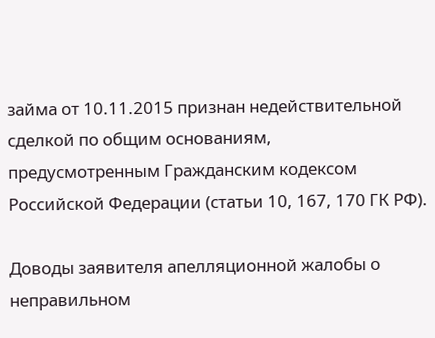займа от 10.11.2015 признан недействительной сделкой по общим основаниям, предусмотренным Гражданским кодексом Российской Федерации (статьи 10, 167, 170 ГК РФ).

Доводы заявителя апелляционной жалобы о неправильном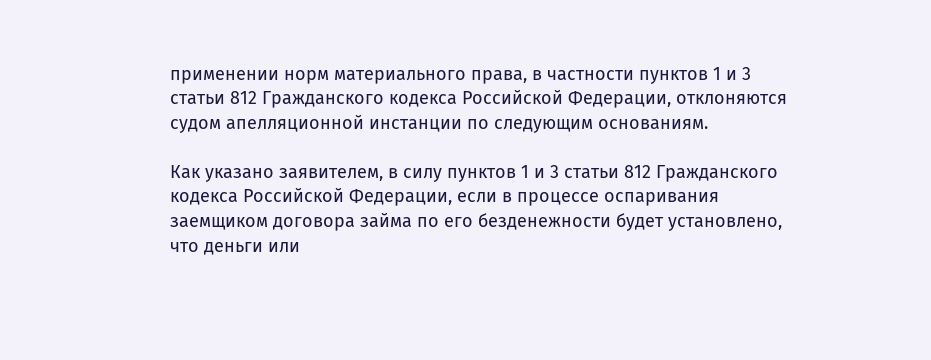применении норм материального права, в частности пунктов 1 и 3 статьи 812 Гражданского кодекса Российской Федерации, отклоняются судом апелляционной инстанции по следующим основаниям.

Как указано заявителем, в силу пунктов 1 и 3 статьи 812 Гражданского кодекса Российской Федерации, если в процессе оспаривания заемщиком договора займа по его безденежности будет установлено, что деньги или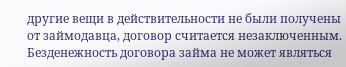другие вещи в действительности не были получены от займодавца, договор считается незаключенным. Безденежность договора займа не может являться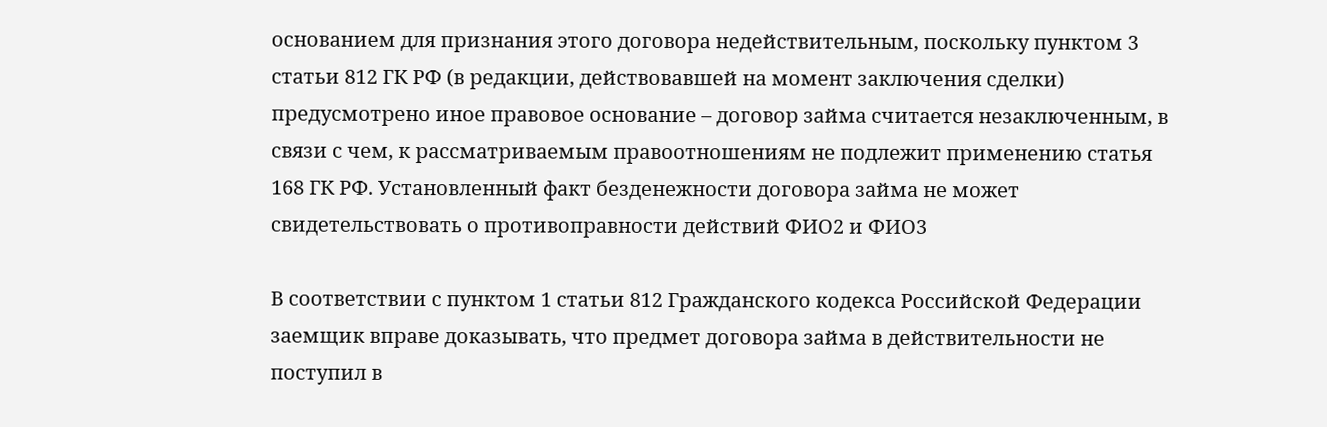основанием для признания этого договора недействительным, поскольку пунктом 3 статьи 812 ГК РФ (в редакции, действовавшей на момент заключения сделки) предусмотрено иное правовое основание – договор займа считается незаключенным, в связи с чем, к рассматриваемым правоотношениям не подлежит применению статья 168 ГК РФ. Установленный факт безденежности договора займа не может свидетельствовать о противоправности действий ФИО2 и ФИО3

В соответствии с пунктом 1 статьи 812 Гражданского кодекса Российской Федерации заемщик вправе доказывать, что предмет договора займа в действительности не поступил в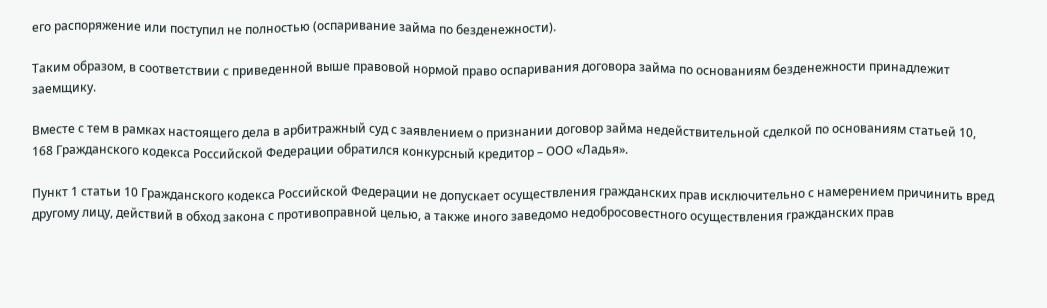его распоряжение или поступил не полностью (оспаривание займа по безденежности).

Таким образом, в соответствии с приведенной выше правовой нормой право оспаривания договора займа по основаниям безденежности принадлежит заемщику.

Вместе с тем в рамках настоящего дела в арбитражный суд с заявлением о признании договор займа недействительной сделкой по основаниям статьей 10, 168 Гражданского кодекса Российской Федерации обратился конкурсный кредитор – ООО «Ладья».

Пункт 1 статьи 10 Гражданского кодекса Российской Федерации не допускает осуществления гражданских прав исключительно с намерением причинить вред другому лицу, действий в обход закона с противоправной целью, а также иного заведомо недобросовестного осуществления гражданских прав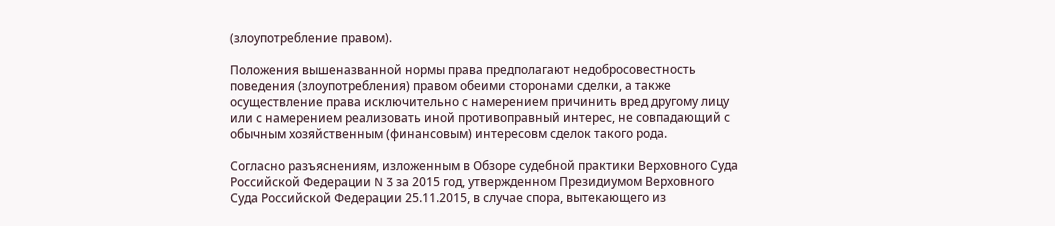(злоупотребление правом).

Положения вышеназванной нормы права предполагают недобросовестность поведения (злоупотребления) правом обеими сторонами сделки, а также осуществление права исключительно с намерением причинить вред другому лицу или с намерением реализовать иной противоправный интерес, не совпадающий с обычным хозяйственным (финансовым) интересовм сделок такого рода.

Согласно разъяснениям, изложенным в Обзоре судебной практики Верховного Суда Российской Федерации N 3 за 2015 год, утвержденном Президиумом Верховного Суда Российской Федерации 25.11.2015, в случае спора, вытекающего из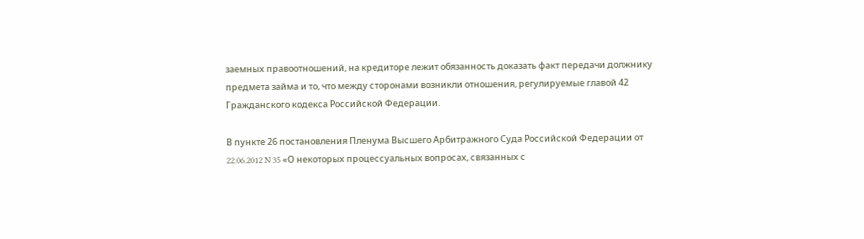заемных правоотношений, на кредиторе лежит обязанность доказать факт передачи должнику предмета займа и то, что между сторонами возникли отношения, регулируемые главой 42 Гражданского кодекса Российской Федерации.

В пункте 26 постановления Пленума Высшего Арбитражного Суда Российской Федерации от 22.06.2012 N 35 «О некоторых процессуальных вопросах, связанных с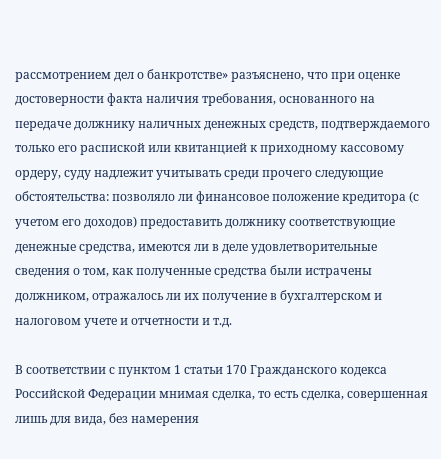рассмотрением дел о банкротстве» разъяснено, что при оценке достоверности факта наличия требования, основанного на передаче должнику наличных денежных средств, подтверждаемого только его распиской или квитанцией к приходному кассовому ордеру, суду надлежит учитывать среди прочего следующие обстоятельства: позволяло ли финансовое положение кредитора (с учетом его доходов) предоставить должнику соответствующие денежные средства, имеются ли в деле удовлетворительные сведения о том, как полученные средства были истрачены должником, отражалось ли их получение в бухгалтерском и налоговом учете и отчетности и т.д.

В соответствии с пунктом 1 статьи 170 Гражданского кодекса Российской Федерации мнимая сделка, то есть сделка, совершенная лишь для вида, без намерения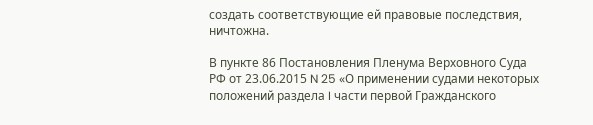создать соответствующие ей правовые последствия, ничтожна.

В пункте 86 Постановления Пленума Верховного Суда РФ от 23.06.2015 N 25 «О применении судами некоторых положений раздела I части первой Гражданского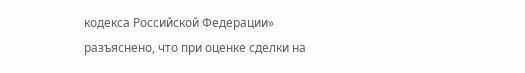кодекса Российской Федерации» разъяснено, что при оценке сделки на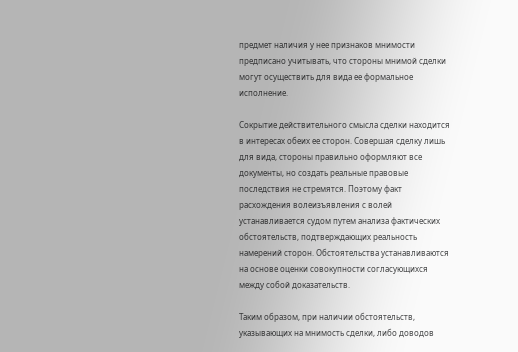предмет наличия у нее признаков мнимости предписано учитывать, что стороны мнимой сделки могут осуществить для вида ее формальное исполнение.

Сокрытие действительного смысла сделки находится в интересах обеих ее сторон. Совершая сделку лишь для вида, стороны правильно оформляют все документы, но создать реальные правовые последствия не стремятся. Поэтому факт расхождения волеизъявления с волей устанавливается судом путем анализа фактических обстоятельств, подтверждающих реальность намерений сторон. Обстоятельства устанавливаются на основе оценки совокупности согласующихся между собой доказательств.

Таким образом, при наличии обстоятельств, указывающих на мнимость сделки, либо доводов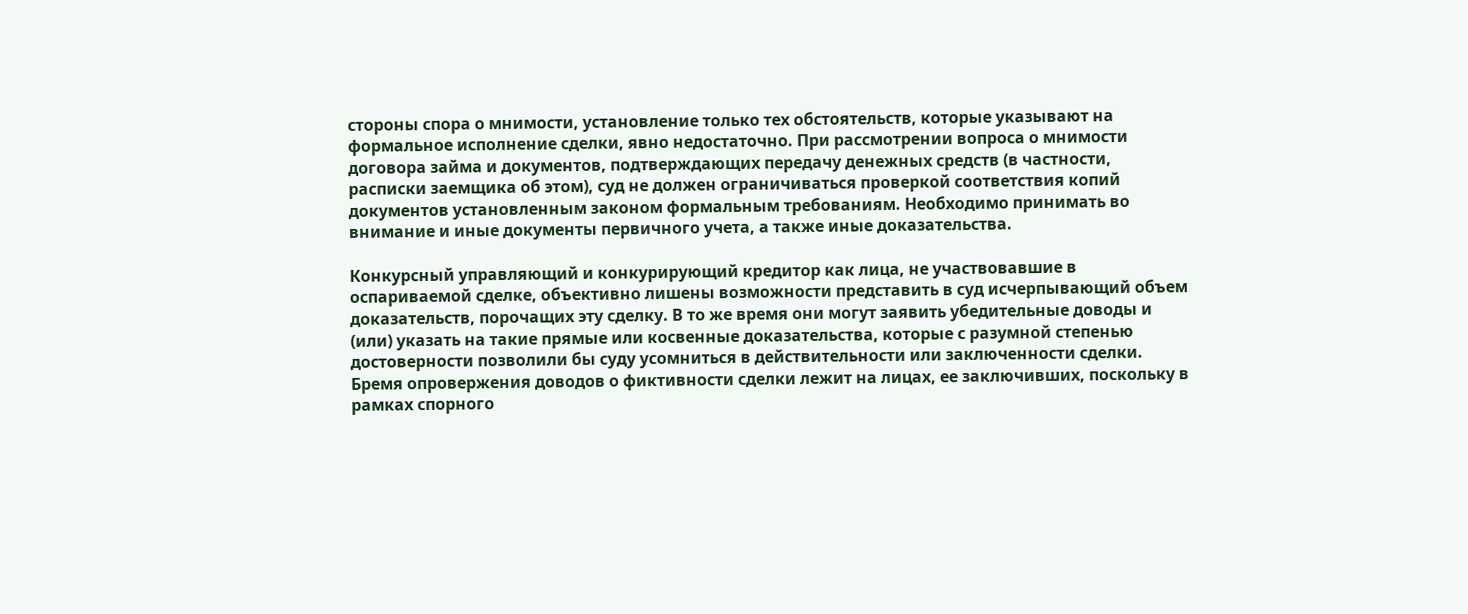стороны спора о мнимости, установление только тех обстоятельств, которые указывают на формальное исполнение сделки, явно недостаточно. При рассмотрении вопроса о мнимости договора займа и документов, подтверждающих передачу денежных средств (в частности, расписки заемщика об этом), суд не должен ограничиваться проверкой соответствия копий документов установленным законом формальным требованиям. Необходимо принимать во внимание и иные документы первичного учета, а также иные доказательства.

Конкурсный управляющий и конкурирующий кредитор как лица, не участвовавшие в оспариваемой сделке, объективно лишены возможности представить в суд исчерпывающий объем доказательств, порочащих эту сделку. В то же время они могут заявить убедительные доводы и (или) указать на такие прямые или косвенные доказательства, которые с разумной степенью достоверности позволили бы суду усомниться в действительности или заключенности сделки. Бремя опровержения доводов о фиктивности сделки лежит на лицах, ее заключивших, поскольку в рамках спорного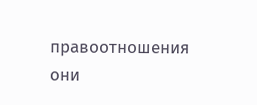правоотношения они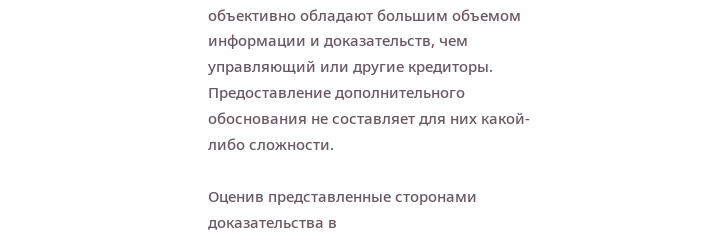объективно обладают большим объемом информации и доказательств, чем управляющий или другие кредиторы. Предоставление дополнительного обоснования не составляет для них какой-либо сложности.

Оценив представленные сторонами доказательства в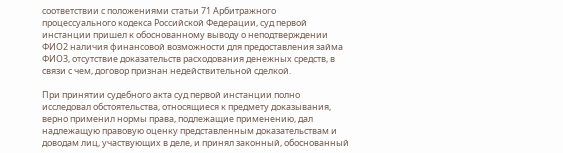соответствии с положениями статьи 71 Арбитражного процессуального кодекса Российской Федерации, суд первой инстанции пришел к обоснованному выводу о неподтверждении ФИО2 наличия финансовой возможности для предоставления займа ФИО3, отсутствие доказательств расходования денежных средств, в связи с чем, договор признан недействительной сделкой.

При принятии судебного акта суд первой инстанции полно исследовал обстоятельства, относящиеся к предмету доказывания, верно применил нормы права, подлежащие применению, дал надлежащую правовую оценку представленным доказательствам и доводам лиц, участвующих в деле, и принял законный, обоснованный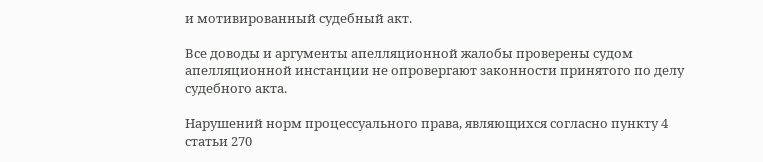и мотивированный судебный акт.

Все доводы и аргументы апелляционной жалобы проверены судом апелляционной инстанции не опровергают законности принятого по делу судебного акта.

Нарушений норм процессуального права, являющихся согласно пункту 4 статьи 270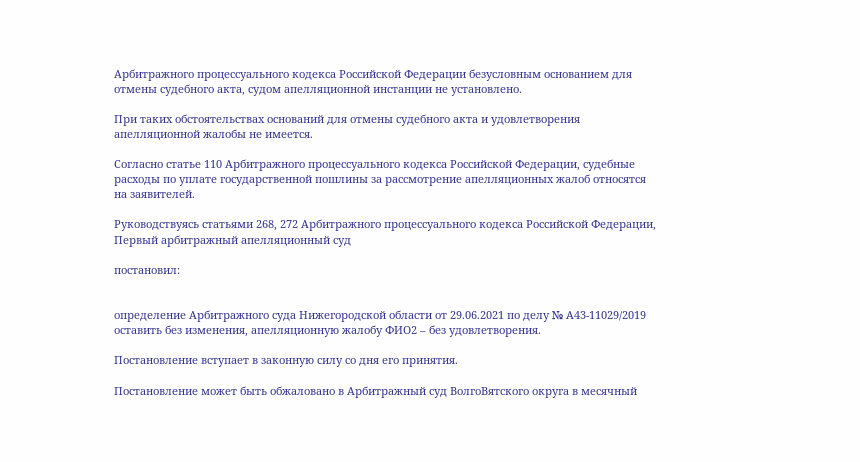Арбитражного процессуального кодекса Российской Федерации безусловным основанием для отмены судебного акта, судом апелляционной инстанции не установлено.

При таких обстоятельствах оснований для отмены судебного акта и удовлетворения апелляционной жалобы не имеется.

Согласно статье 110 Арбитражного процессуального кодекса Российской Федерации, судебные расходы по уплате государственной пошлины за рассмотрение апелляционных жалоб относятся на заявителей.

Руководствуясь статьями 268, 272 Арбитражного процессуального кодекса Российской Федерации, Первый арбитражный апелляционный суд

постановил:


определение Арбитражного суда Нижегородской области от 29.06.2021 по делу № А43-11029/2019 оставить без изменения, апелляционную жалобу ФИО2 – без удовлетворения.

Постановление вступает в законную силу со дня его принятия.

Постановление может быть обжаловано в Арбитражный суд ВолгоВятского округа в месячный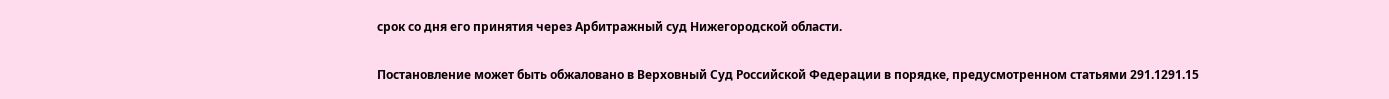срок со дня его принятия через Арбитражный суд Нижегородской области.

Постановление может быть обжаловано в Верховный Суд Российской Федерации в порядке, предусмотренном статьями 291.1291.15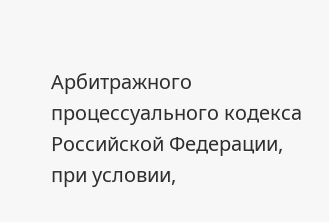Арбитражного процессуального кодекса Российской Федерации, при условии,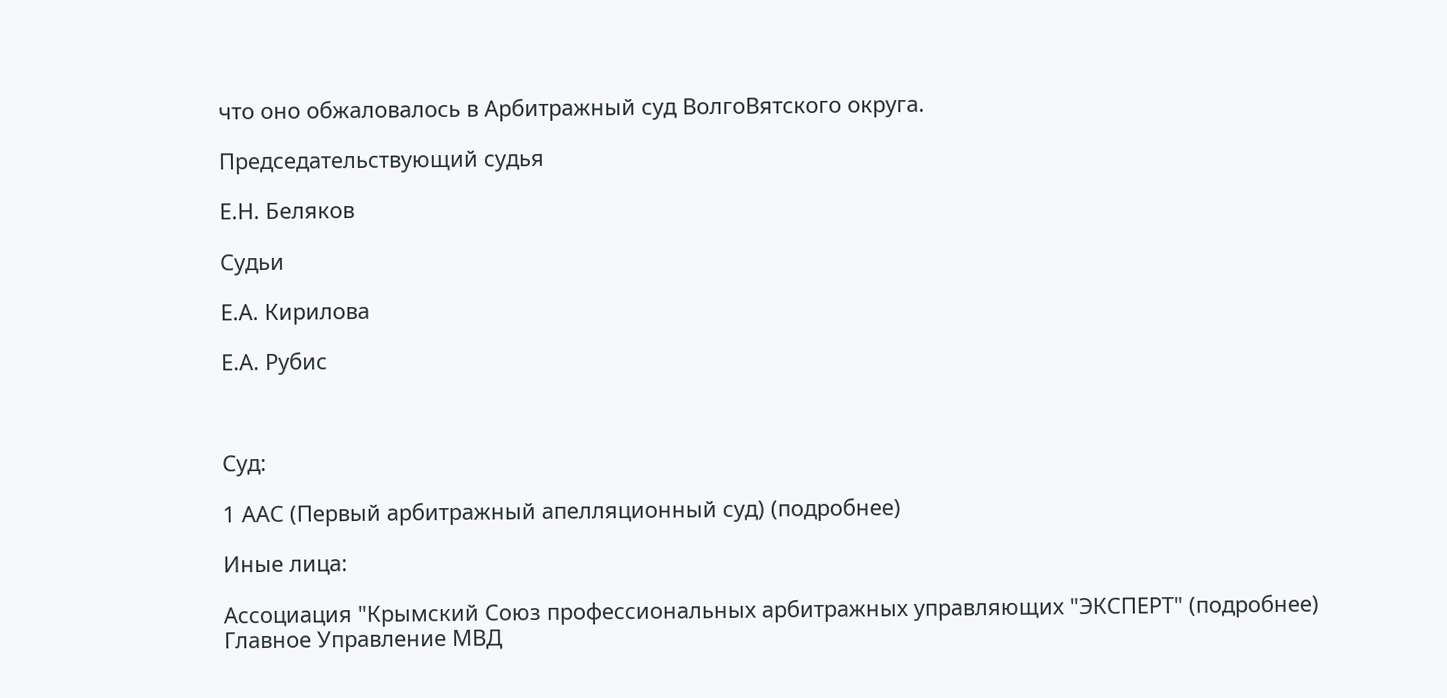что оно обжаловалось в Арбитражный суд ВолгоВятского округа.

Председательствующий судья

Е.Н. Беляков

Судьи

Е.А. Кирилова

Е.А. Рубис



Суд:

1 ААС (Первый арбитражный апелляционный суд) (подробнее)

Иные лица:

Ассоциация "Крымский Союз профессиональных арбитражных управляющих "ЭКСПЕРТ" (подробнее)
Главное Управление МВД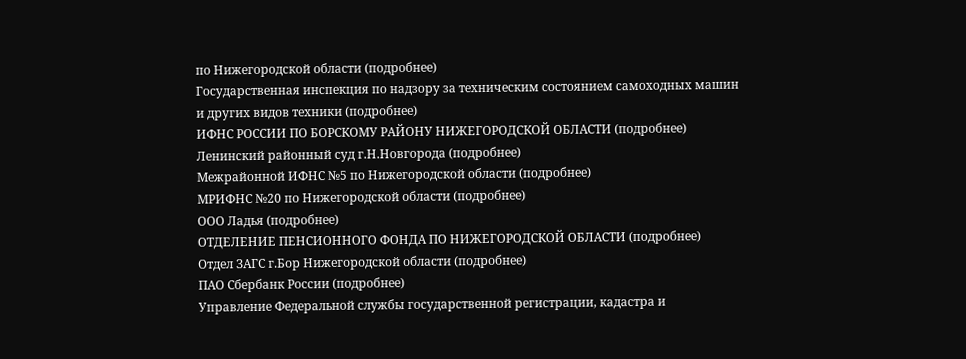по Нижегородской области (подробнее)
Государственная инспекция по надзору за техническим состоянием самоходных машин и других видов техники (подробнее)
ИФНС РОССИИ ПО БОРСКОМУ РАЙОНУ НИЖЕГОРОДСКОЙ ОБЛАСТИ (подробнее)
Ленинский районный суд г.Н.Новгорода (подробнее)
Межрайонной ИФНС №5 по Нижегородской области (подробнее)
МРИФНС №20 по Нижегородской области (подробнее)
ООО Ладья (подробнее)
ОТДЕЛЕНИЕ ПЕНСИОННОГО ФОНДА ПО НИЖЕГОРОДСКОЙ ОБЛАСТИ (подробнее)
Отдел ЗАГС г.Бор Нижегородской области (подробнее)
ПАО Сбербанк России (подробнее)
Управление Федеральной службы государственной регистрации, кадастра и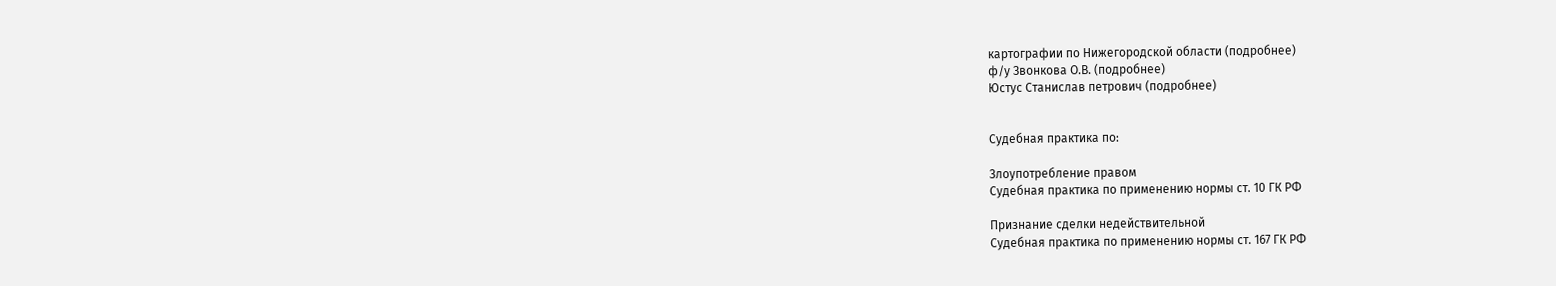картографии по Нижегородской области (подробнее)
ф/у Звонкова О.В. (подробнее)
Юстус Станислав петрович (подробнее)


Судебная практика по:

Злоупотребление правом
Судебная практика по применению нормы ст. 10 ГК РФ

Признание сделки недействительной
Судебная практика по применению нормы ст. 167 ГК РФ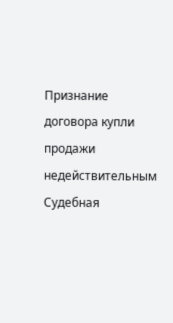Признание договора купли продажи недействительным
Судебная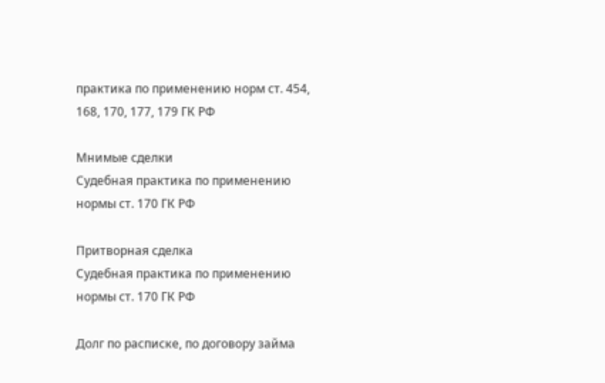практика по применению норм ст. 454, 168, 170, 177, 179 ГК РФ

Мнимые сделки
Судебная практика по применению нормы ст. 170 ГК РФ

Притворная сделка
Судебная практика по применению нормы ст. 170 ГК РФ

Долг по расписке, по договору займа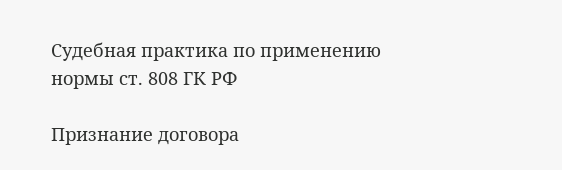Судебная практика по применению нормы ст. 808 ГК РФ

Признание договора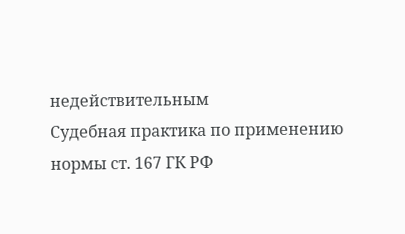недействительным
Судебная практика по применению нормы ст. 167 ГК РФ